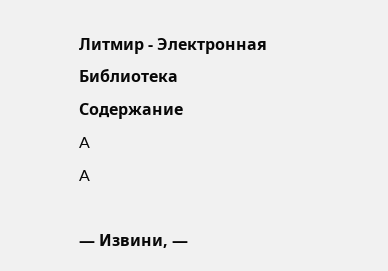Литмир - Электронная Библиотека
Содержание
A
A

— Извини, —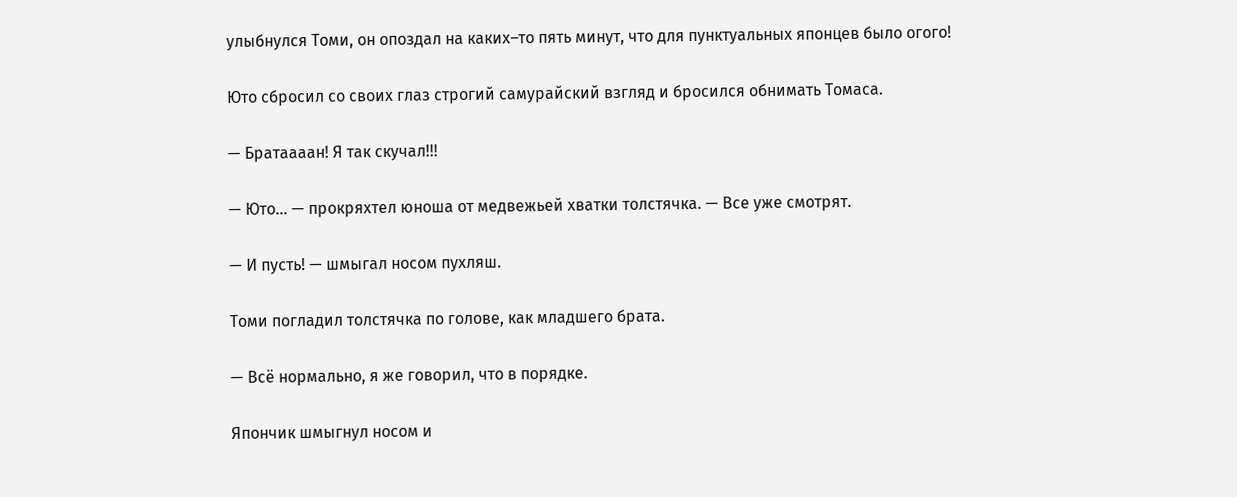улыбнулся Томи, он опоздал на каких–то пять минут, что для пунктуальных японцев было огого!

Юто сбросил со своих глаз строгий самурайский взгляд и бросился обнимать Томаса.

— Братаааан! Я так скучал!!!

— Юто… — прокряхтел юноша от медвежьей хватки толстячка. — Все уже смотрят.

— И пусть! — шмыгал носом пухляш.

Томи погладил толстячка по голове, как младшего брата.

— Всё нормально, я же говорил, что в порядке.

Япончик шмыгнул носом и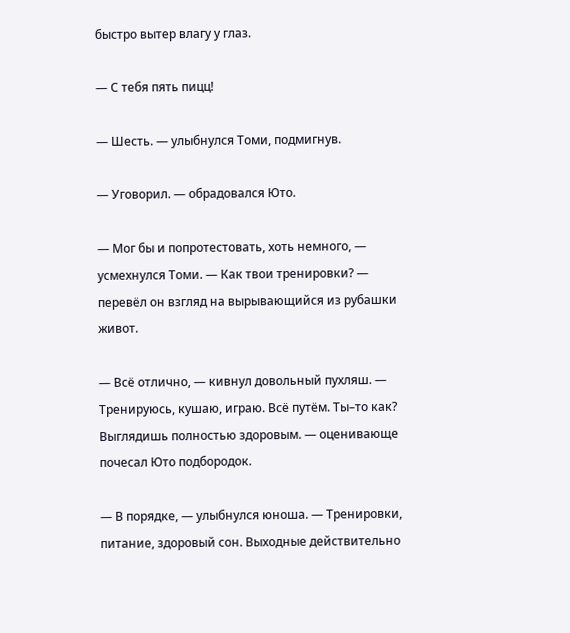быстро вытер влагу у глаз.

— С тебя пять пицц!

— Шесть. — улыбнулся Томи, подмигнув.

— Уговорил. — обрадовался Юто.

— Мог бы и попротестовать, хоть немного, — усмехнулся Томи. — Как твои тренировки? — перевёл он взгляд на вырывающийся из рубашки живот.

— Всё отлично, — кивнул довольный пухляш. — Тренируюсь, кушаю, играю. Всё путём. Ты–то как? Выглядишь полностью здоровым. — оценивающе почесал Юто подбородок.

— В порядке, — улыбнулся юноша. — Тренировки, питание, здоровый сон. Выходные действительно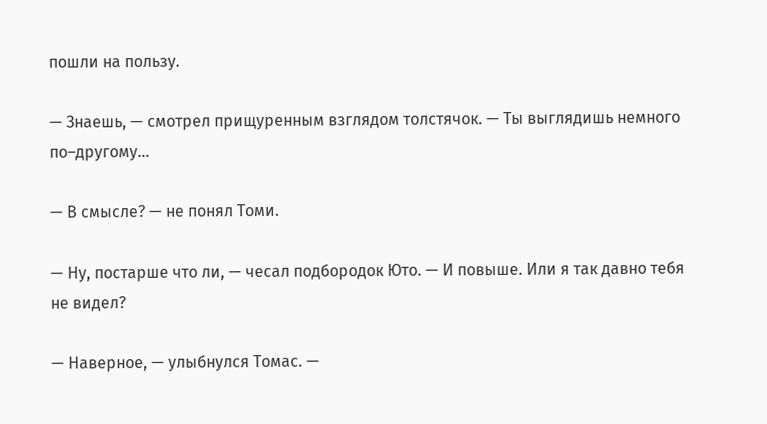пошли на пользу.

— Знаешь, — смотрел прищуренным взглядом толстячок. — Ты выглядишь немного по–другому…

— В смысле? — не понял Томи.

— Ну, постарше что ли, — чесал подбородок Юто. — И повыше. Или я так давно тебя не видел?

— Наверное, — улыбнулся Томас. —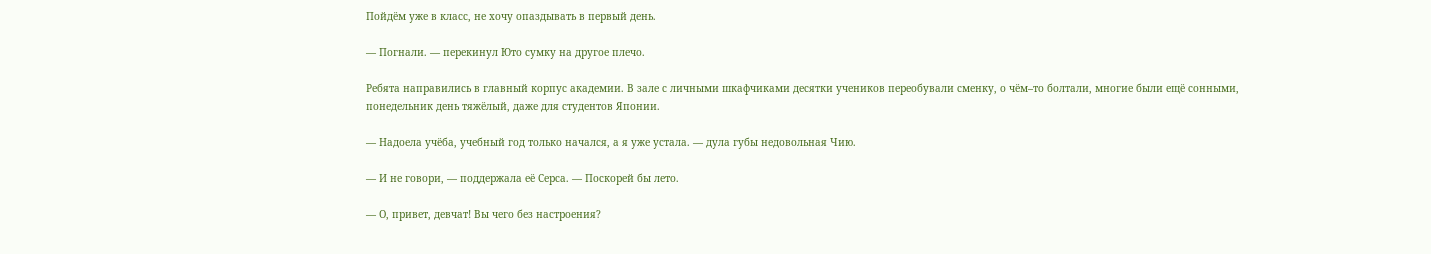Пойдём уже в класс, не хочу опаздывать в первый день.

— Погнали. — перекинул Юто сумку на другое плечо.

Ребята направились в главный корпус академии. В зале с личными шкафчиками десятки учеников переобували сменку, о чём–то болтали, многие были ещё сонными, понедельник день тяжёлый, даже для студентов Японии.

— Надоела учёба, учебный год только начался, а я уже устала. — дула губы недовольная Чию.

— И не говори, — поддержала её Серса. — Поскорей бы лето.

— О, привет, девчат! Вы чего без настроения?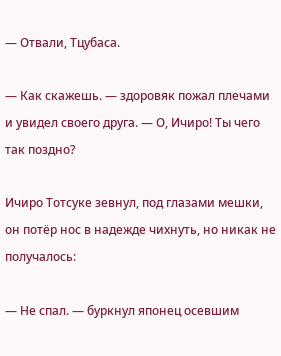— Отвали, Тцубаса.

— Как скажешь. — здоровяк пожал плечами и увидел своего друга. — О, Ичиро! Ты чего так поздно?

Ичиро Тотсуке зевнул, под глазами мешки, он потёр нос в надежде чихнуть, но никак не получалось:

— Не спал. — буркнул японец осевшим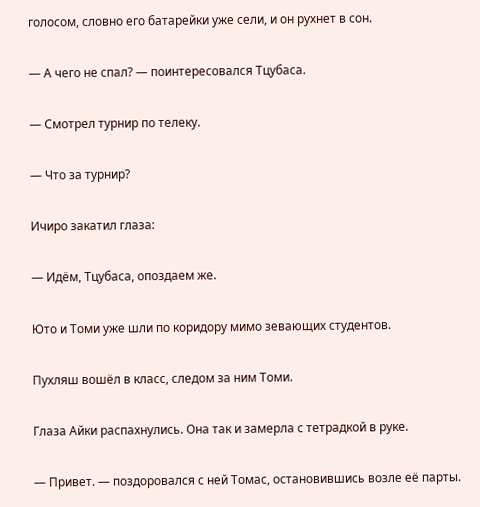голосом, словно его батарейки уже сели, и он рухнет в сон.

— А чего не спал? — поинтересовался Тцубаса.

— Смотрел турнир по телеку.

— Что за турнир?

Ичиро закатил глаза:

— Идём, Тцубаса, опоздаем же.

Юто и Томи уже шли по коридору мимо зевающих студентов.

Пухляш вошёл в класс, следом за ним Томи.

Глаза Айки распахнулись. Она так и замерла с тетрадкой в руке.

— Привет. — поздоровался с ней Томас, остановившись возле её парты.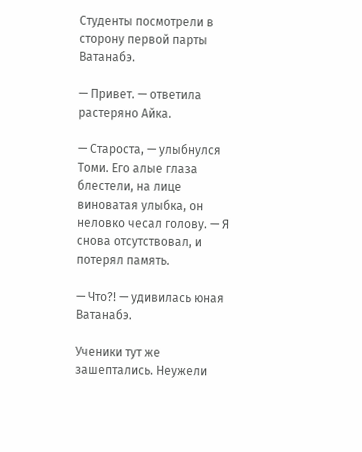Студенты посмотрели в сторону первой парты Ватанабэ.

— Привет. — ответила растеряно Айка.

— Староста, — улыбнулся Томи. Его алые глаза блестели, на лице виноватая улыбка, он неловко чесал голову. — Я снова отсутствовал, и потерял память.

— Что?! — удивилась юная Ватанабэ.

Ученики тут же зашептались. Неужели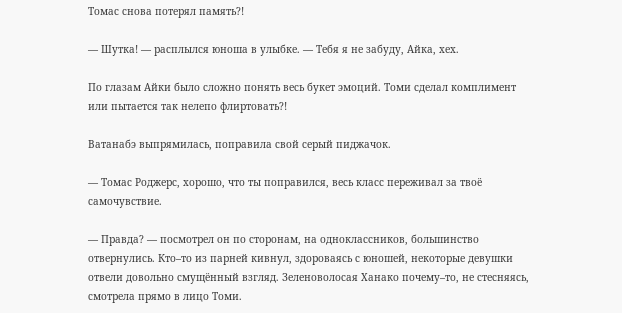Томас снова потерял память?!

— Шутка! — расплылся юноша в улыбке. — Тебя я не забуду, Айка, хех.

По глазам Айки было сложно понять весь букет эмоций. Томи сделал комплимент или пытается так нелепо флиртовать?!

Ватанабэ выпрямилась, поправила свой серый пиджачок.

— Томас Роджерс, хорошо, что ты поправился, весь класс переживал за твоё самочувствие.

— Правда? — посмотрел он по сторонам, на одноклассников, большинство отвернулись. Кто–то из парней кивнул, здороваясь с юношей, некоторые девушки отвели довольно смущённый взгляд. Зеленоволосая Ханако почему–то, не стесняясь, смотрела прямо в лицо Томи.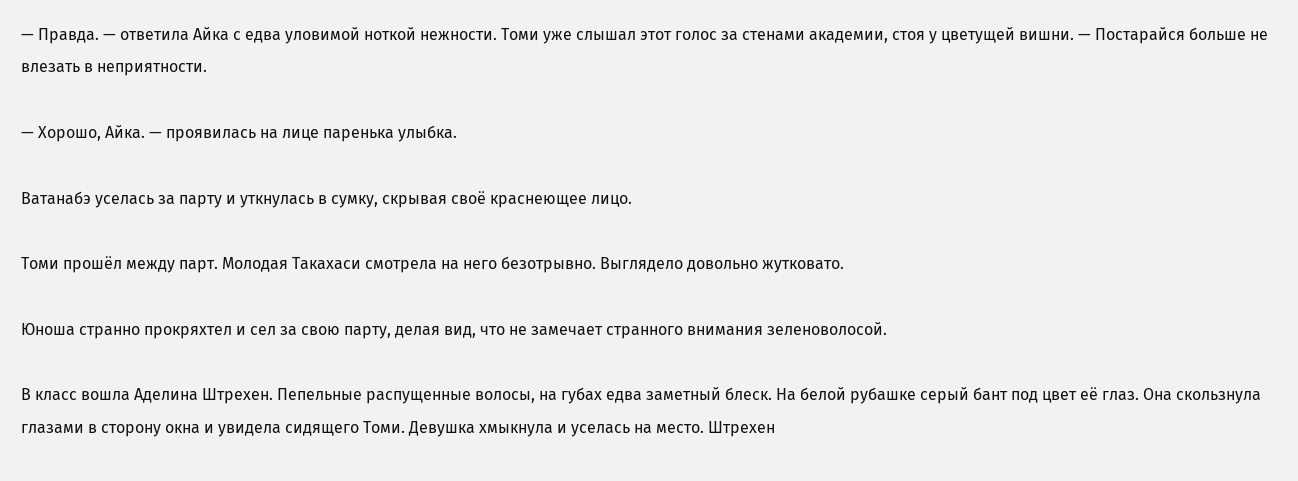— Правда. — ответила Айка с едва уловимой ноткой нежности. Томи уже слышал этот голос за стенами академии, стоя у цветущей вишни. — Постарайся больше не влезать в неприятности.

— Хорошо, Айка. — проявилась на лице паренька улыбка.

Ватанабэ уселась за парту и уткнулась в сумку, скрывая своё краснеющее лицо.

Томи прошёл между парт. Молодая Такахаси смотрела на него безотрывно. Выглядело довольно жутковато.

Юноша странно прокряхтел и сел за свою парту, делая вид, что не замечает странного внимания зеленоволосой.

В класс вошла Аделина Штрехен. Пепельные распущенные волосы, на губах едва заметный блеск. На белой рубашке серый бант под цвет её глаз. Она скользнула глазами в сторону окна и увидела сидящего Томи. Девушка хмыкнула и уселась на место. Штрехен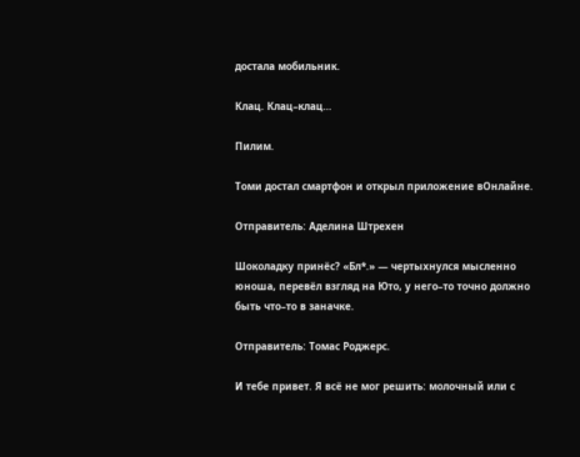достала мобильник.

Клац. Клац–клац…

Пилим.

Томи достал смартфон и открыл приложение вОнлайне.

Отправитель: Аделина Штрехен

Шоколадку принёс? «Бл*.» — чертыхнулся мысленно юноша, перевёл взгляд на Юто, у него–то точно должно быть что–то в заначке.

Отправитель: Томас Роджерс.

И тебе привет. Я всё не мог решить: молочный или с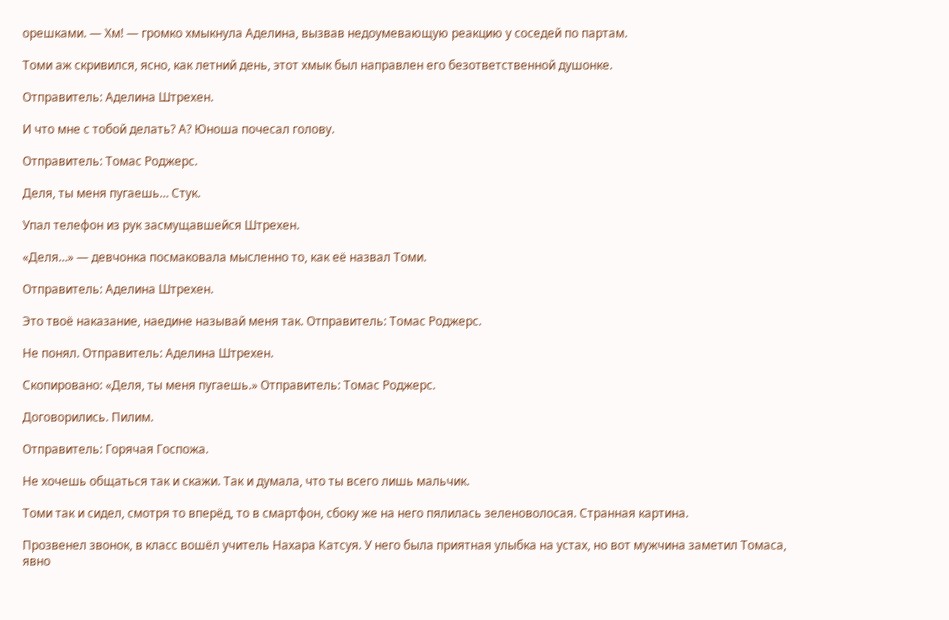орешками. — Хм! — громко хмыкнула Аделина, вызвав недоумевающую реакцию у соседей по партам.

Томи аж скривился, ясно, как летний день, этот хмык был направлен его безответственной душонке.

Отправитель: Аделина Штрехен.

И что мне с тобой делать? А? Юноша почесал голову.

Отправитель: Томас Роджерс.

Деля, ты меня пугаешь… Стук.

Упал телефон из рук засмущавшейся Штрехен.

«Деля…» — девчонка посмаковала мысленно то, как её назвал Томи.

Отправитель: Аделина Штрехен.

Это твоё наказание, наедине называй меня так. Отправитель: Томас Роджерс.

Не понял. Отправитель: Аделина Штрехен.

Скопировано: «Деля, ты меня пугаешь.» Отправитель: Томас Роджерс.

Договорились. Пилим.

Отправитель: Горячая Госпожа.

Не хочешь общаться так и скажи. Так и думала, что ты всего лишь мальчик.

Томи так и сидел, смотря то вперёд, то в смартфон, сбоку же на него пялилась зеленоволосая. Странная картина.

Прозвенел звонок, в класс вошёл учитель Нахара Катсуя. У него была приятная улыбка на устах, но вот мужчина заметил Томаса, явно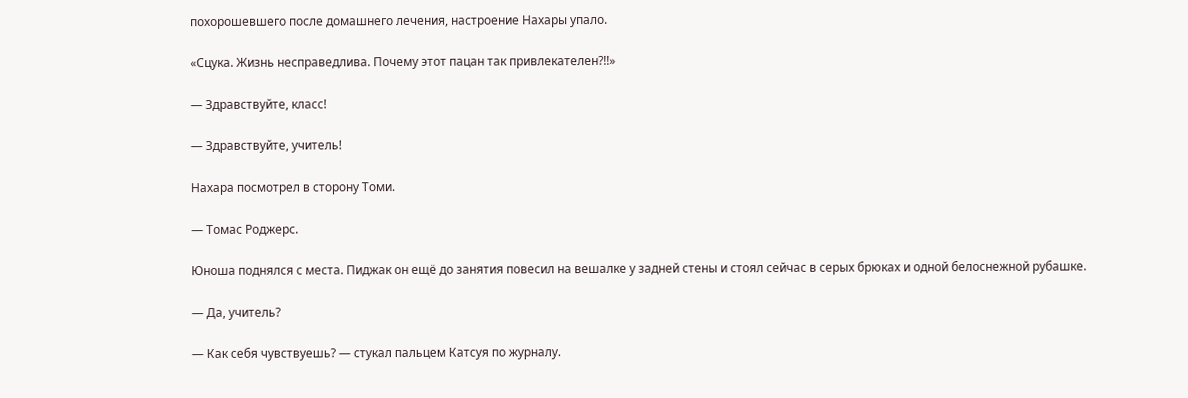похорошевшего после домашнего лечения, настроение Нахары упало.

«Сцука. Жизнь несправедлива. Почему этот пацан так привлекателен?!!»

— Здравствуйте, класс!

— Здравствуйте, учитель!

Нахара посмотрел в сторону Томи.

— Томас Роджерс.

Юноша поднялся с места. Пиджак он ещё до занятия повесил на вешалке у задней стены и стоял сейчас в серых брюках и одной белоснежной рубашке.

— Да, учитель?

— Как себя чувствуешь? — стукал пальцем Катсуя по журналу.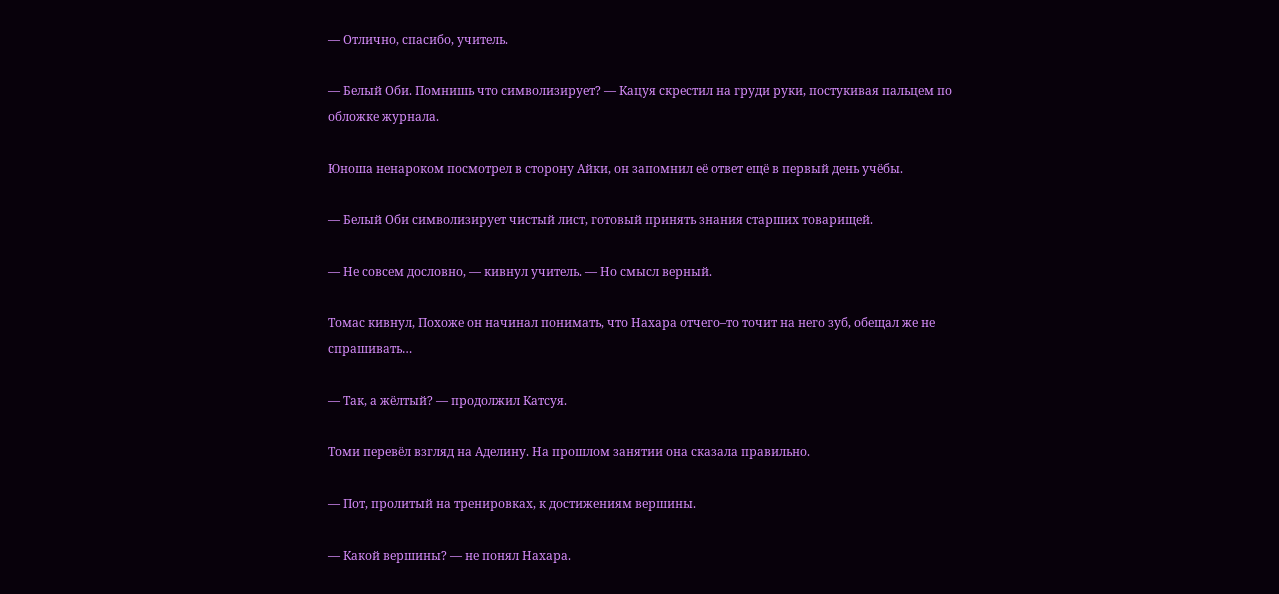— Отлично, спасибо, учитель.

— Белый Оби. Помнишь что символизирует? — Кацуя скрестил на груди руки, постукивая пальцем по обложке журнала.

Юноша ненароком посмотрел в сторону Айки, он запомнил её ответ ещё в первый день учёбы.

— Белый Оби символизирует чистый лист, готовый принять знания старших товарищей.

— Не совсем дословно, — кивнул учитель. — Но смысл верный.

Томас кивнул, Похоже он начинал понимать, что Нахара отчего–то точит на него зуб, обещал же не спрашивать…

— Так, а жёлтый? — продолжил Катсуя.

Томи перевёл взгляд на Аделину. На прошлом занятии она сказала правильно.

— Пот, пролитый на тренировках, к достижениям вершины.

— Какой вершины? — не понял Нахара.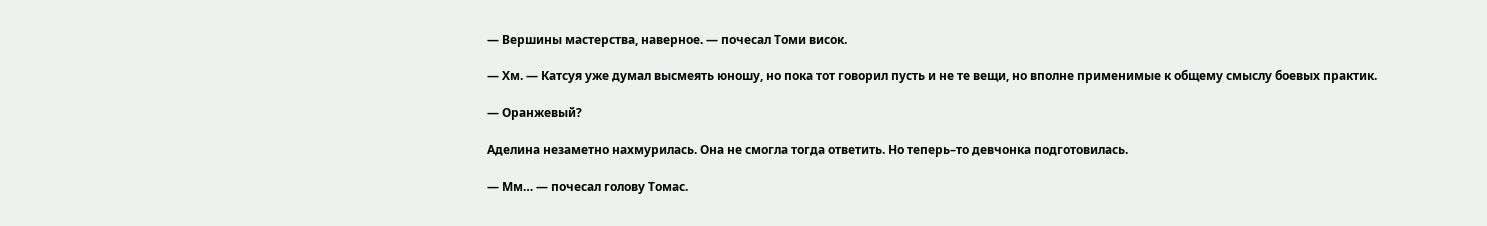— Вершины мастерства, наверное. — почесал Томи висок.

— Хм. — Катсуя уже думал высмеять юношу, но пока тот говорил пусть и не те вещи, но вполне применимые к общему смыслу боевых практик.

— Оранжевый?

Аделина незаметно нахмурилась. Она не смогла тогда ответить. Но теперь–то девчонка подготовилась.

— Мм… — почесал голову Томас.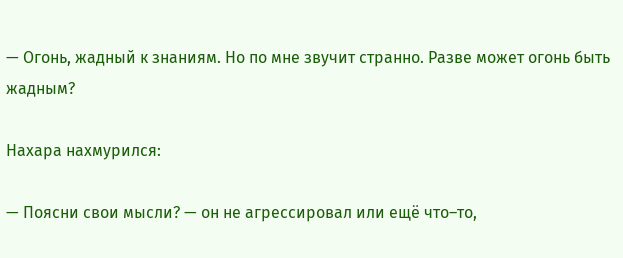— Огонь, жадный к знаниям. Но по мне звучит странно. Разве может огонь быть жадным?

Нахара нахмурился:

— Поясни свои мысли? — он не агрессировал или ещё что–то,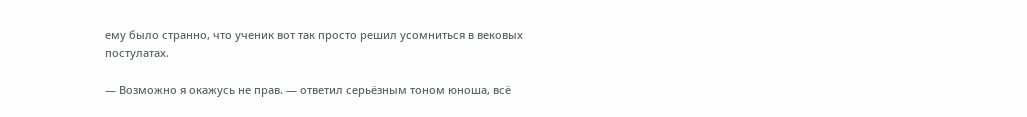ему было странно, что ученик вот так просто решил усомниться в вековых постулатах.

— Возможно я окажусь не прав. — ответил серьёзным тоном юноша, всё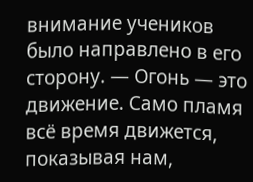внимание учеников было направлено в его сторону. — Огонь — это движение. Само пламя всё время движется, показывая нам,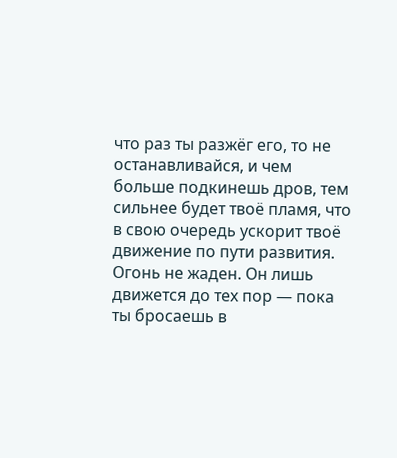что раз ты разжёг его, то не останавливайся, и чем больше подкинешь дров, тем сильнее будет твоё пламя, что в свою очередь ускорит твоё движение по пути развития. Огонь не жаден. Он лишь движется до тех пор — пока ты бросаешь в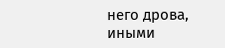него дрова, иными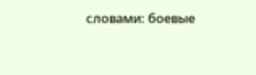словами: боевые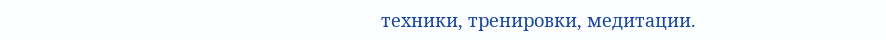техники, тренировки, медитации.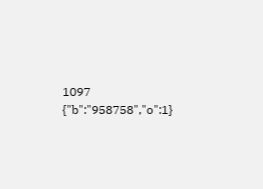1097
{"b":"958758","o":1}